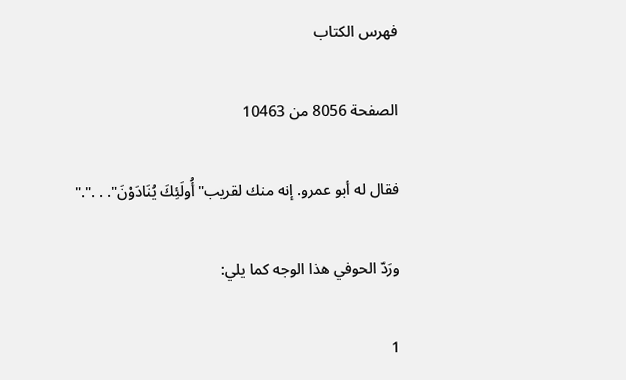فهرس الكتاب

الصفحة 8056 من 10463

فقال له أبو عمرو. إنه منك لقريب"أُولَئِكَ يُنَادَوْنَ". . ."."

ورَدّ الحوفي هذا الوجه كما يلي:

1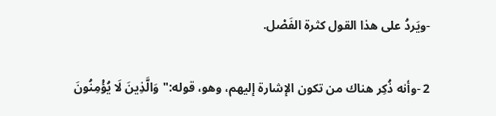-ويَردُ على هذا القول كثرة الفَصْل.

2 -وأنه ذُكِر هناك من تكون الإشارة إليهم، وهو، قوله:"وَالَّذِينَ لَا يُؤْمِنُونَ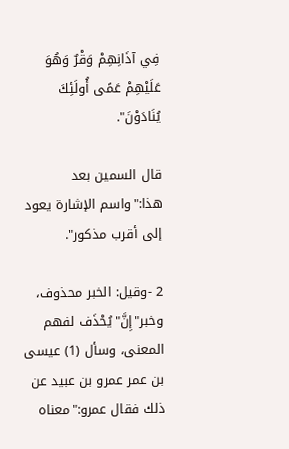فِي آذَانِهِمْ وَقْرٌ وَهُوَ عَلَيْهِمْ عَمًى أُولَئِكَ يُنَادَوْنَ".

قال السمين بعد هذا:"واسم الإشارة يعود إلى أقرب مذكور".

2 -وقيل: الخبر محذوف، وخبر"إِنَّ"يُحْذَف لفهم المعنى، وسأل (1) عيسى بن عمر عمرو بن عبيد عن ذلك فقال عمرو:"معناه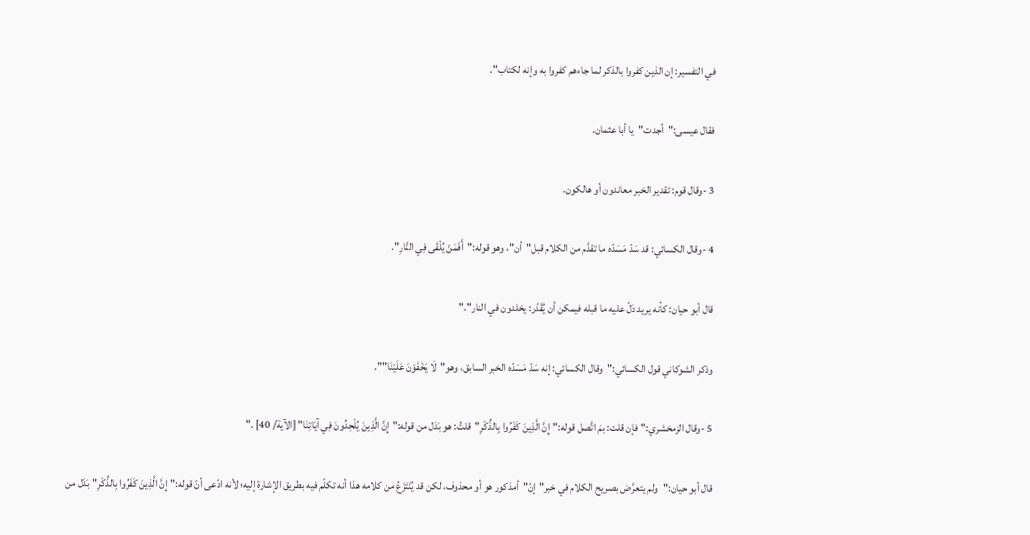في التفسير: إن الذين كفروا بالذكر لما جاءهم كفروا به وإنه لكتاب".

فقال عيسى:"أجدت"يا أبا عثمان.

3 -وقال قوم: تقدير الخبر معاندون أو هالكون.

4 -وقال الكسائي: قد سَدّ مَسَدّه ما تقدَّم من الكلام قبل"أن"، وهو قوله:"أَفَمَنْ يُلْقَى فِي النَّارِ".

قال أبو حيان: كأنه يريد دَلّ عليه ما قبله فيمكن أن يُقَدّر: يخلدون في النار"."

وذكر الشوكاني قول الكسائي:"وقال الكسائي: إنه سَدّ مَسَدّه الخبر السابق، وهو"لَا يَخْفَوْنَ عَلَيْنَا"".

5 -وقال الزمخشري:"فإن قلت: بمَ اتَّصل قوله:"إِنَّ الَّذِينَ كَفَرُوا بِالذِّكْرِ"قلتُ: هو بَدَل من قوله:"إِنَّ الَّذِينَ يُلْحِدُونَ فِي آيَاتِنَا" [الآية/ 40] ."

قال أبو حيان:"ولم يتعرَّض بصريح الكلام في خبر"إنّ"أمذكور هو أو محذوف، لكن قد يُنْتَزَعُ من كلامه هذا أنه تكلّم فيه بطريق الإشارة إليه؛ لأنه ادّعى أنّ قوله:"إِنَّ الَّذِينَ كَفَرُوا بِالذِّكْرِ"بَدَل من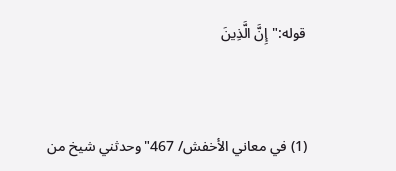قوله:"إِنَّ الَّذِينَ



(1) في معاني الأخفش/ 467"وحدثني شيخ من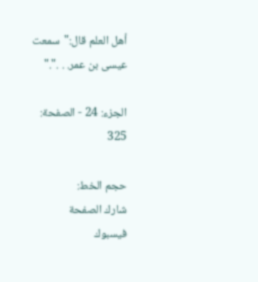أهل العلم قال:"سمعت عيسى بن عمر. . ."."

الجزء: 24 - الصفحة: 325

حجم الخط:
شارك الصفحة
فيسبوك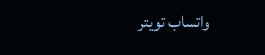واتساب تويتر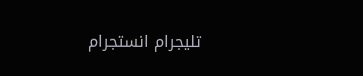تليجرام انستجرام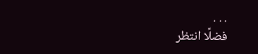. . .
فضلًا انتظر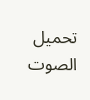تحميل الصوت